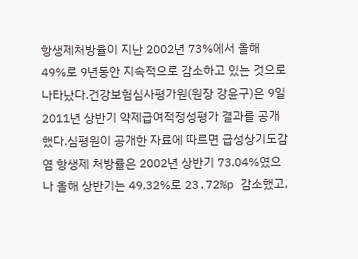항생제처방율이 지난 2002년 73%에서 올해 49%로 9년동안 지속적으로 감소하고 있는 것으로 나타났다.건강보험심사평가원(원장 강윤구)은 9일 2011년 상반기 약제급여적정성평가 결과를 공개했다.심평원이 공개한 자료에 따르면 급성상기도감염 항생제 처방률은 2002년 상반기 73.04%였으나 올해 상반기는 49.32%로 23.72%p 감소했고,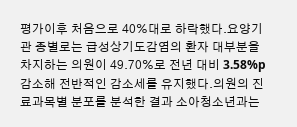평가이후 처음으로 40%대로 하락했다.요양기관 종별로는 급성상기도감염의 환자 대부분을 차지하는 의원이 49.70%로 전년 대비 3.58%p 감소해 전반적인 감소세를 유지했다.의원의 진료과목별 분포를 분석한 결과 소아청소년과는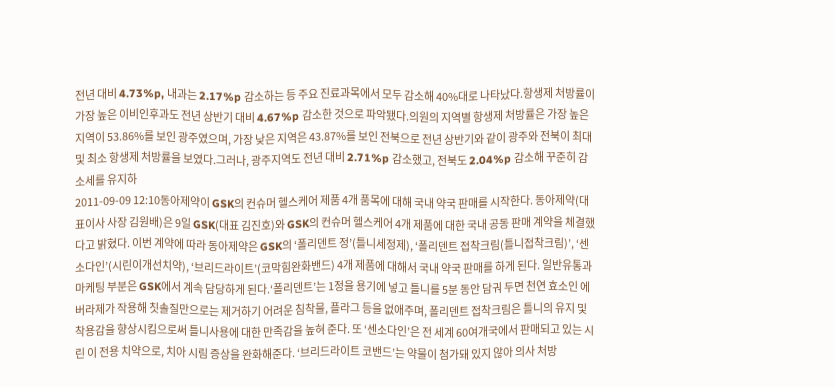전년 대비 4.73%p, 내과는 2.17%p 감소하는 등 주요 진료과목에서 모두 감소해 40%대로 나타났다.항생제 처방률이 가장 높은 이비인후과도 전년 상반기 대비 4.67%p 감소한 것으로 파악됐다.의원의 지역별 항생제 처방률은 가장 높은 지역이 53.86%를 보인 광주였으며, 가장 낮은 지역은 43.87%를 보인 전북으로 전년 상반기와 같이 광주와 전북이 최대 및 최소 항생제 처방률을 보였다.그러나, 광주지역도 전년 대비 2.71%p 감소했고, 전북도 2.04%p 감소해 꾸준히 감소세를 유지하
2011-09-09 12:10동아제약이 GSK의 컨슈머 헬스케어 제품 4개 품목에 대해 국내 약국 판매를 시작한다. 동아제약(대표이사 사장 김원배)은 9일 GSK(대표 김진호)와 GSK의 컨슈머 헬스케어 4개 제품에 대한 국내 공동 판매 계약을 체결했다고 밝혔다. 이번 계약에 따라 동아제약은 GSK의 ‘폴리덴트 정’(틀니세정제), ‘폴리덴트 접착크림(틀니접착크림)’, ‘센소다인’(시린이개선치약), ‘브리드라이트’(코막힘완화밴드) 4개 제품에 대해서 국내 약국 판매를 하게 된다. 일반유통과 마케팅 부분은 GSK에서 계속 담당하게 된다.‘폴리덴트’는 1정을 용기에 넣고 틀니를 5분 동안 담궈 두면 천연 효소인 에버라제가 작용해 칫솔질만으로는 제거하기 어려운 침착물, 플라그 등을 없애주며, 폴리덴트 접착크림은 틀니의 유지 및 착용감을 향상시킴으로써 틀니사용에 대한 만족감을 높혀 준다. 또 ‘센소다인’은 전 세계 60여개국에서 판매되고 있는 시린 이 전용 치약으로, 치아 시림 증상을 완화해준다. ‘브리드라이트 코밴드’는 약물이 첨가돼 있지 않아 의사 처방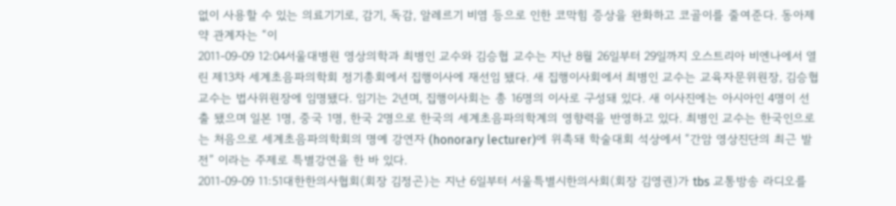없이 사용할 수 있는 의료기기로, 감기, 독감, 알레르기 비염 등으로 인한 코막힘 증상을 완화하고 코골이를 줄여준다. 동아제약 관계자는 “이
2011-09-09 12:04서울대병원 영상의학과 최병인 교수와 김승협 교수는 지난 8월 26일부터 29일까지 오스트리아 비엔나에서 열린 제13차 세계초음파의학회 정기총회에서 집행이사에 재선임 됐다. 새 집행이사회에서 최병인 교수는 교육자문위원장, 김승협 교수는 법사위원장에 임명됐다. 임기는 2년며, 집행이사회는 총 16명의 이사로 구성돼 있다. 새 이사진에는 아시아인 4명이 선출 됐으며 일본 1명, 중국 1명, 한국 2명으로 한국의 세계초음파의학계의 영향력을 반영하고 있다. 최병인 교수는 한국인으로는 처음으로 세계초음파의학회의 명예 강연자 (honorary lecturer)에 위촉돼 학술대회 석상에서 “간암 영상진단의 최근 발전” 이라는 주제로 특별강연을 한 바 있다.
2011-09-09 11:51대한한의사협회(회장 김정곤)는 지난 6일부터 서울특별시한의사회(회장 김영권)가 tbs 교통방송 라디오를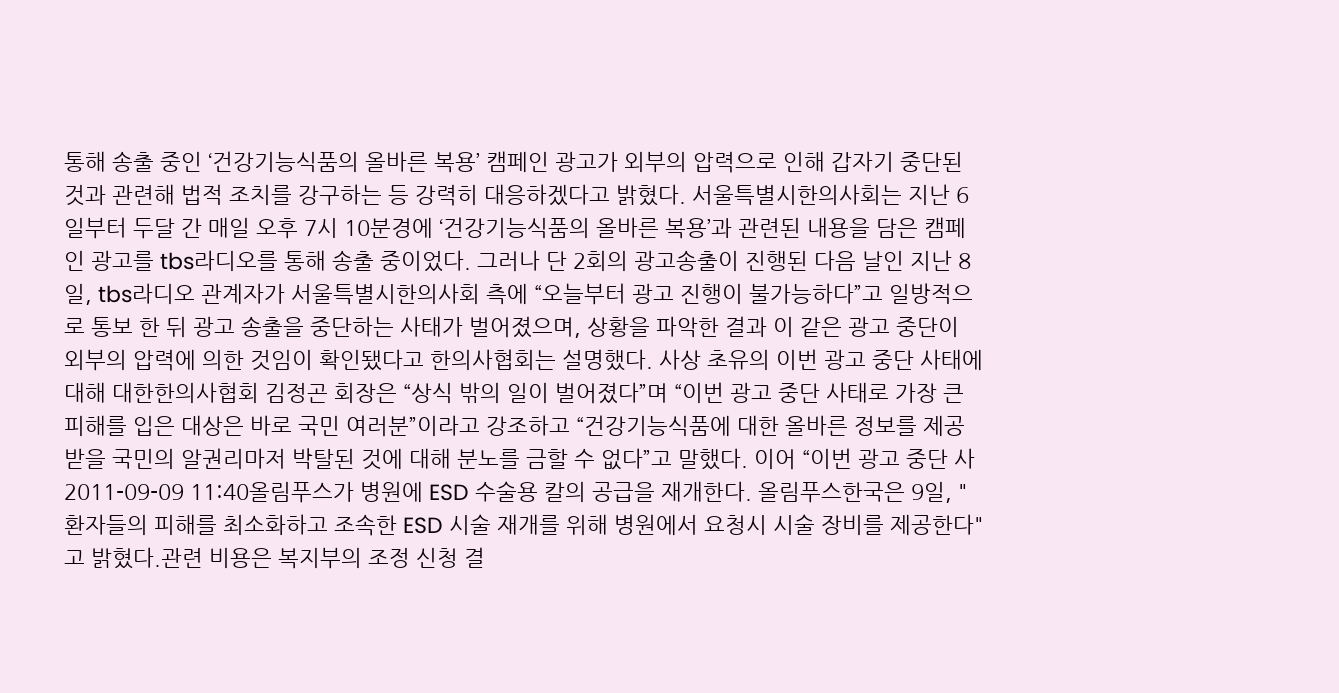통해 송출 중인 ‘건강기능식품의 올바른 복용’ 캠페인 광고가 외부의 압력으로 인해 갑자기 중단된 것과 관련해 법적 조치를 강구하는 등 강력히 대응하겠다고 밝혔다. 서울특별시한의사회는 지난 6일부터 두달 간 매일 오후 7시 10분경에 ‘건강기능식품의 올바른 복용’과 관련된 내용을 담은 캠페인 광고를 tbs라디오를 통해 송출 중이었다. 그러나 단 2회의 광고송출이 진행된 다음 날인 지난 8일, tbs라디오 관계자가 서울특별시한의사회 측에 “오늘부터 광고 진행이 불가능하다”고 일방적으로 통보 한 뒤 광고 송출을 중단하는 사태가 벌어졌으며, 상황을 파악한 결과 이 같은 광고 중단이 외부의 압력에 의한 것임이 확인됐다고 한의사협회는 설명했다. 사상 초유의 이번 광고 중단 사태에 대해 대한한의사협회 김정곤 회장은 “상식 밖의 일이 벌어졌다”며 “이번 광고 중단 사태로 가장 큰 피해를 입은 대상은 바로 국민 여러분”이라고 강조하고 “건강기능식품에 대한 올바른 정보를 제공받을 국민의 알권리마저 박탈된 것에 대해 분노를 금할 수 없다”고 말했다. 이어 “이번 광고 중단 사
2011-09-09 11:40올림푸스가 병원에 ESD 수술용 칼의 공급을 재개한다. 올림푸스한국은 9일, "환자들의 피해를 최소화하고 조속한 ESD 시술 재개를 위해 병원에서 요청시 시술 장비를 제공한다"고 밝혔다.관련 비용은 복지부의 조정 신청 결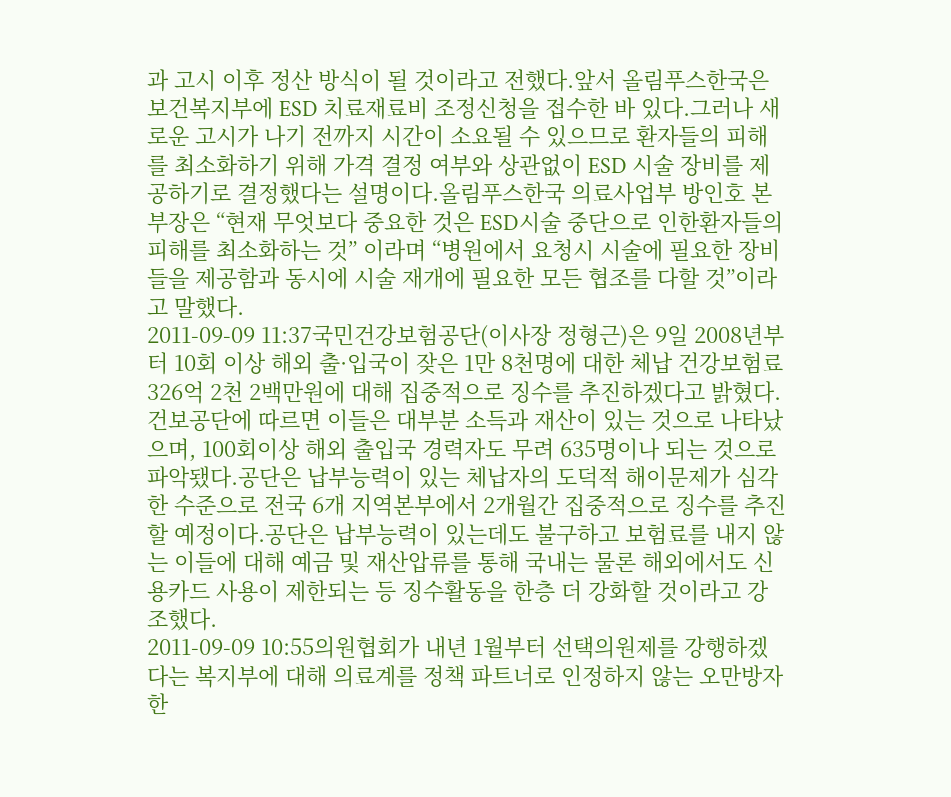과 고시 이후 정산 방식이 될 것이라고 전했다.앞서 올림푸스한국은 보건복지부에 ESD 치료재료비 조정신청을 접수한 바 있다.그러나 새로운 고시가 나기 전까지 시간이 소요될 수 있으므로 환자들의 피해를 최소화하기 위해 가격 결정 여부와 상관없이 ESD 시술 장비를 제공하기로 결정했다는 설명이다.올림푸스한국 의료사업부 방인호 본부장은 “현재 무엇보다 중요한 것은 ESD시술 중단으로 인한환자들의 피해를 최소화하는 것” 이라며 “병원에서 요청시 시술에 필요한 장비들을 제공함과 동시에 시술 재개에 필요한 모든 협조를 다할 것”이라고 말했다.
2011-09-09 11:37국민건강보험공단(이사장 정형근)은 9일 2008년부터 10회 이상 해외 출·입국이 잦은 1만 8천명에 대한 체납 건강보험료 326억 2천 2백만원에 대해 집중적으로 징수를 추진하겠다고 밝혔다.건보공단에 따르면 이들은 대부분 소득과 재산이 있는 것으로 나타났으며, 100회이상 해외 출입국 경력자도 무려 635명이나 되는 것으로 파악됐다.공단은 납부능력이 있는 체납자의 도덕적 해이문제가 심각한 수준으로 전국 6개 지역본부에서 2개월간 집중적으로 징수를 추진 할 예정이다.공단은 납부능력이 있는데도 불구하고 보험료를 내지 않는 이들에 대해 예금 및 재산압류를 통해 국내는 물론 해외에서도 신용카드 사용이 제한되는 등 징수활동을 한층 더 강화할 것이라고 강조했다.
2011-09-09 10:55의원협회가 내년 1월부터 선택의원제를 강행하겠다는 복지부에 대해 의료계를 정책 파트너로 인정하지 않는 오만방자한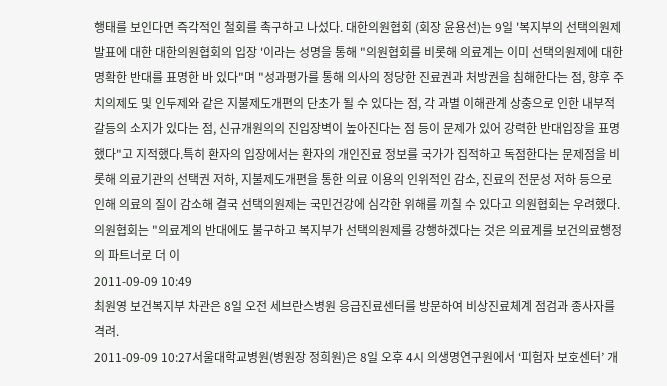행태를 보인다면 즉각적인 철회를 촉구하고 나섰다. 대한의원협회 (회장 윤용선)는 9일 '복지부의 선택의원제 발표에 대한 대한의원협회의 입장 '이라는 성명을 통해 "의원협회를 비롯해 의료계는 이미 선택의원제에 대한 명확한 반대를 표명한 바 있다"며 "성과평가를 통해 의사의 정당한 진료권과 처방권을 침해한다는 점, 향후 주치의제도 및 인두제와 같은 지불제도개편의 단초가 될 수 있다는 점, 각 과별 이해관계 상충으로 인한 내부적 갈등의 소지가 있다는 점, 신규개원의의 진입장벽이 높아진다는 점 등이 문제가 있어 강력한 반대입장을 표명했다"고 지적했다.특히 환자의 입장에서는 환자의 개인진료 정보를 국가가 집적하고 독점한다는 문제점을 비롯해 의료기관의 선택권 저하, 지불제도개편을 통한 의료 이용의 인위적인 감소, 진료의 전문성 저하 등으로 인해 의료의 질이 감소해 결국 선택의원제는 국민건강에 심각한 위해를 끼칠 수 있다고 의원협회는 우려했다. 의원협회는 "의료계의 반대에도 불구하고 복지부가 선택의원제를 강행하겠다는 것은 의료계를 보건의료행정의 파트너로 더 이
2011-09-09 10:49
최원영 보건복지부 차관은 8일 오전 세브란스병원 응급진료센터를 방문하여 비상진료체계 점검과 종사자를 격려.
2011-09-09 10:27서울대학교병원(병원장 정희원)은 8일 오후 4시 의생명연구원에서 ‘피험자 보호센터’ 개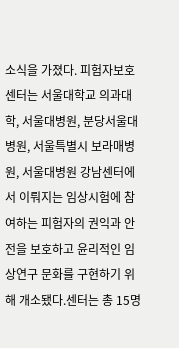소식을 가졌다. 피험자보호센터는 서울대학교 의과대학, 서울대병원, 분당서울대병원, 서울특별시 보라매병원, 서울대병원 강남센터에서 이뤄지는 임상시험에 참여하는 피험자의 권익과 안전을 보호하고 윤리적인 임상연구 문화를 구현하기 위해 개소됐다.센터는 총 15명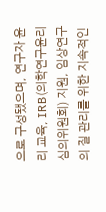으로 구성됐으며, 연구자 윤리 교육, IRB(의학연구윤리심의위원회) 지원, 임상연구의 질 관리를 위한 지속적인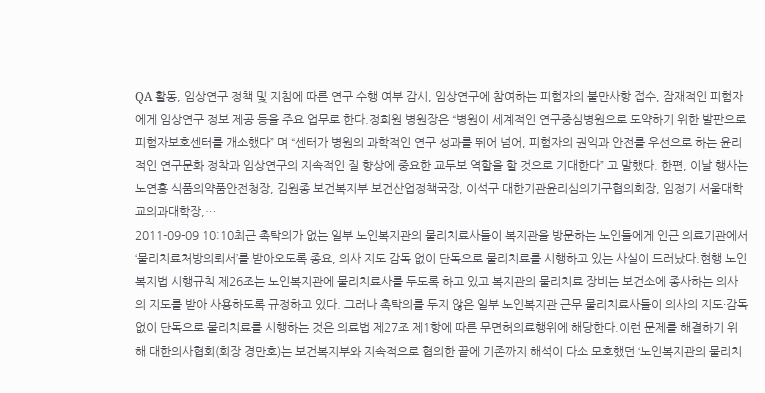QA 활동, 임상연구 정책 및 지침에 따른 연구 수행 여부 감시, 임상연구에 참여하는 피험자의 불만사항 접수, 잠재적인 피험자에게 임상연구 정보 제공 등을 주요 업무로 한다.정희원 병원장은 “병원이 세계적인 연구중심병원으로 도약하기 위한 발판으로 피험자보호센터를 개소했다” 며 “센터가 병원의 과학적인 연구 성과를 뛰어 넘어, 피험자의 권익과 안전를 우선으로 하는 윤리적인 연구문화 정착과 임상연구의 지속적인 질 향상에 중요한 교두보 역할을 할 것으로 기대한다” 고 말했다. 한편, 이날 행사는 노연홍 식품의약품안전청장, 김원종 보건복지부 보건산업정책국장, 이석구 대한기관윤리심의기구협의회장, 임정기 서울대학교의과대학장,…
2011-09-09 10:10최근 촉탁의가 없는 일부 노인복지관의 물리치료사들이 복지관을 방문하는 노인들에게 인근 의료기관에서 ‘물리치료처방의뢰서’를 받아오도록 종요, 의사 지도 감독 없이 단독으로 물리치료를 시행하고 있는 사실이 드러났다.현행 노인복지법 시행규칙 제26조는 노인복지관에 물리치료사를 두도록 하고 있고 복지관의 물리치료 장비는 보건소에 종사하는 의사의 지도를 받아 사용하도록 규정하고 있다. 그러나 촉탁의를 두지 않은 일부 노인복지관 근무 물리치료사들이 의사의 지도·감독 없이 단독으로 물리치료를 시행하는 것은 의료법 제27조 제1항에 따른 무면허의료행위에 해당한다.이런 문제를 해결하기 위해 대한의사협회(회장 경만호)는 보건복지부와 지속적으로 협의한 끝에 기존까지 해석이 다소 모호했던 ‘노인복지관의 물리치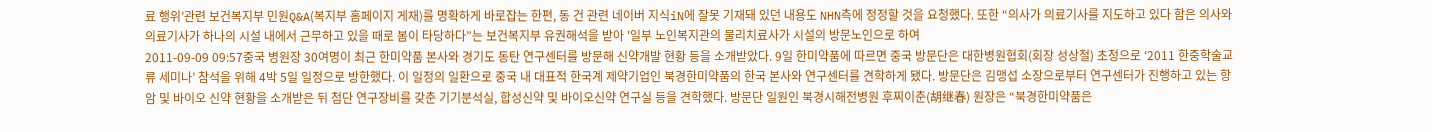료 행위’관련 보건복지부 민원Q&A(복지부 홈페이지 게재)를 명확하게 바로잡는 한편, 동 건 관련 네이버 지식iN에 잘못 기재돼 있던 내용도 NHN측에 정정할 것을 요청했다. 또한 “의사가 의료기사를 지도하고 있다 함은 의사와 의료기사가 하나의 시설 내에서 근무하고 있을 때로 봄이 타당하다”는 보건복지부 유권해석을 받아 '일부 노인복지관의 물리치료사가 시설의 방문노인으로 하여
2011-09-09 09:57중국 병원장 30여명이 최근 한미약품 본사와 경기도 동탄 연구센터를 방문해 신약개발 현황 등을 소개받았다. 9일 한미약품에 따르면 중국 방문단은 대한병원협회(회장 성상철) 초청으로 ‘2011 한중학술교류 세미나’ 참석을 위해 4박 5일 일정으로 방한했다. 이 일정의 일환으로 중국 내 대표적 한국계 제약기업인 북경한미약품의 한국 본사와 연구센터를 견학하게 됐다. 방문단은 김맹섭 소장으로부터 연구센터가 진행하고 있는 항암 및 바이오 신약 현황을 소개받은 뒤 첨단 연구장비를 갖춘 기기분석실, 합성신약 및 바이오신약 연구실 등을 견학했다. 방문단 일원인 북경시해전병원 후찌이춘(胡继春) 원장은 “북경한미약품은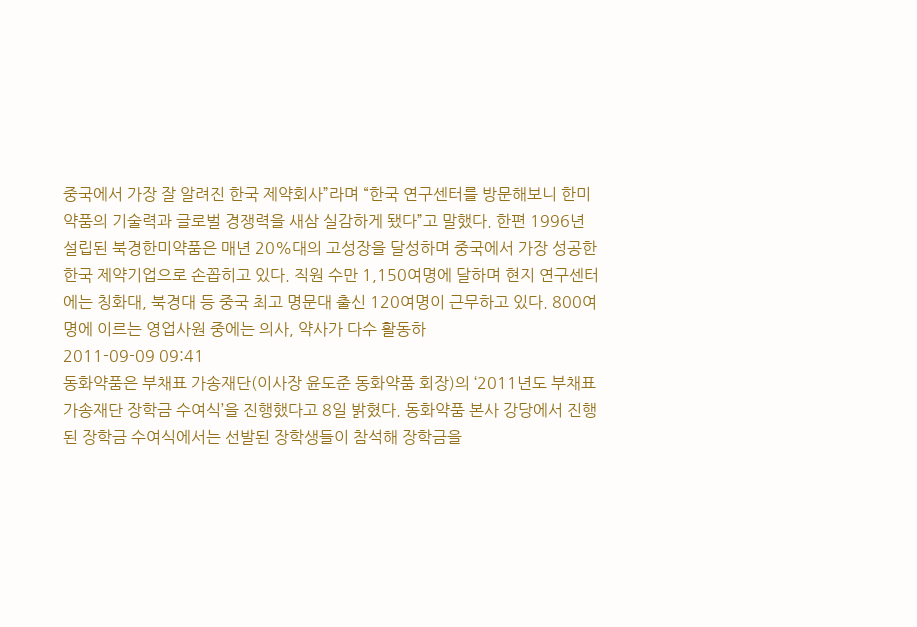중국에서 가장 잘 알려진 한국 제약회사”라며 “한국 연구센터를 방문해보니 한미약품의 기술력과 글로벌 경쟁력을 새삼 실감하게 됐다”고 말했다. 한편 1996년 설립된 북경한미약품은 매년 20%대의 고성장을 달성하며 중국에서 가장 성공한 한국 제약기업으로 손꼽히고 있다. 직원 수만 1,150여명에 달하며 현지 연구센터에는 칭화대, 북경대 등 중국 최고 명문대 출신 120여명이 근무하고 있다. 800여명에 이르는 영업사원 중에는 의사, 약사가 다수 활동하
2011-09-09 09:41
동화약품은 부채표 가송재단(이사장 윤도준 동화약품 회장)의 ‘2011년도 부채표 가송재단 장학금 수여식’을 진행했다고 8일 밝혔다. 동화약품 본사 강당에서 진행된 장학금 수여식에서는 선발된 장학생들이 참석해 장학금을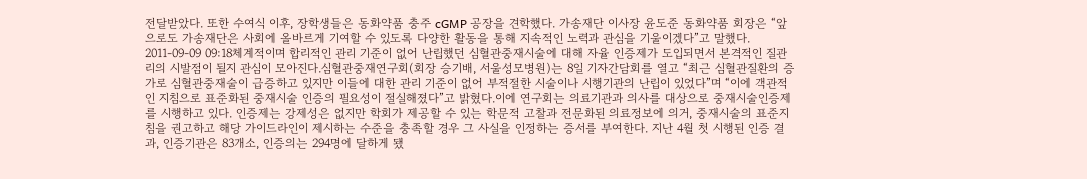전달받았다. 또한 수여식 이후, 장학생들은 동화약품 충주 cGMP 공장을 견학했다. 가송재단 이사장 윤도준 동화약품 회장은 “앞으로도 가송재단은 사회에 올바르게 기여할 수 있도록 다양한 활동을 통해 지속적인 노력과 관심을 기울이겠다”고 말했다.
2011-09-09 09:18체계적이며 합리적인 관리 기준이 없어 난립했던 심혈관중재시술에 대해 자율 인증제가 도입되면서 본격적인 질관리의 시발점이 될지 관심이 모아진다.심혈관중재연구회(회장 승기배, 서울성모병원)는 8일 기자간담회를 열고 “최근 심혈관질환의 증가로 심혈관중재술이 급증하고 있지만 이들에 대한 관리 기준이 없어 부적절한 시술이나 시행기관의 난립이 있었다”며 “이에 객관적인 지침으로 표준화된 중재시술 인증의 필요성이 절실해졌다”고 밝혔다.이에 연구회는 의료기관과 의사를 대상으로 중재시술인증제를 시행하고 있다. 인증제는 강제성은 없지만 학회가 제공할 수 있는 학문적 고찰과 전문화된 의료정보에 의거, 중재시술의 표준지침을 권고하고 해당 가이드라인이 제시하는 수준을 충족할 경우 그 사실을 인정하는 증서를 부여한다. 지난 4월 첫 시행된 인증 결과, 인증기관은 83개소, 인증의는 294명에 달하게 됐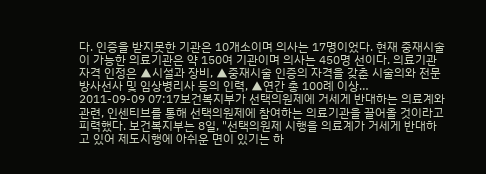다. 인증을 받지못한 기관은 10개소이며 의사는 17명이었다. 현재 중재시술이 가능한 의료기관은 약 150여 기관이며 의사는 450명 선이다. 의료기관 자격 인정은 ▲시설과 장비, ▲중재시술 인증의 자격을 갖춘 시술의와 전문 방사선사 및 임상병리사 등의 인력, ▲연간 총 100례 이상…
2011-09-09 07:17보건복지부가 선택의원제에 거세게 반대하는 의료계와 관련, 인센티브를 통해 선택의원제에 참여하는 의료기관을 끌어올 것이라고 피력했다. 보건복지부는 8일, "선택의원제 시행을 의료계가 거세게 반대하고 있어 제도시행에 아쉬운 면이 있기는 하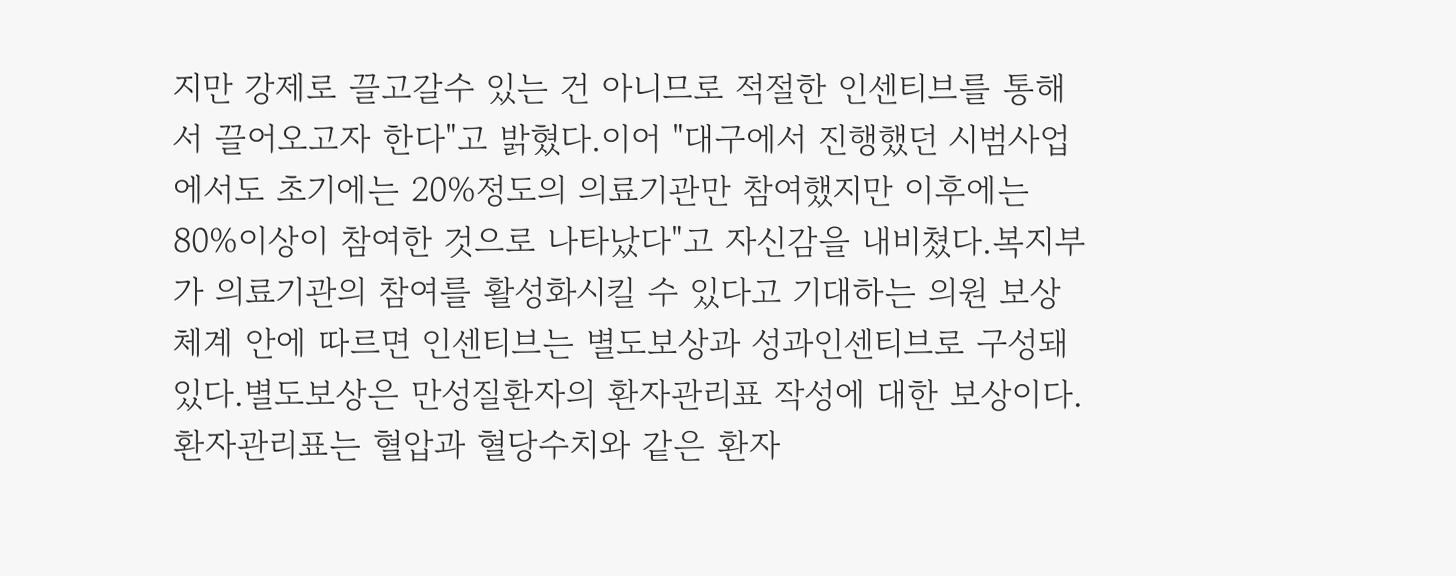지만 강제로 끌고갈수 있는 건 아니므로 적절한 인센티브를 통해서 끌어오고자 한다"고 밝혔다.이어 "대구에서 진행했던 시범사업에서도 초기에는 20%정도의 의료기관만 참여했지만 이후에는 80%이상이 참여한 것으로 나타났다"고 자신감을 내비쳤다.복지부가 의료기관의 참여를 활성화시킬 수 있다고 기대하는 의원 보상체계 안에 따르면 인센티브는 별도보상과 성과인센티브로 구성돼있다.별도보상은 만성질환자의 환자관리표 작성에 대한 보상이다. 환자관리표는 혈압과 혈당수치와 같은 환자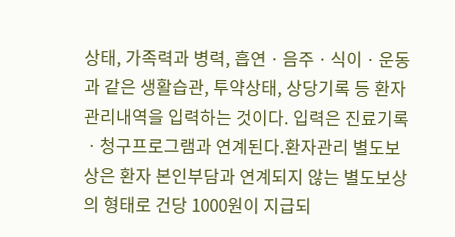상태, 가족력과 병력, 흡연ㆍ음주ㆍ식이ㆍ운동과 같은 생활습관, 투약상태, 상당기록 등 환자관리내역을 입력하는 것이다. 입력은 진료기록ㆍ청구프로그램과 연계된다.환자관리 별도보상은 환자 본인부담과 연계되지 않는 별도보상의 형태로 건당 1000원이 지급되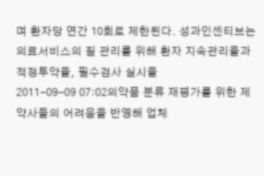며 환자당 연간 10회로 제한된다. 성과인센티브는 의료서비스의 질 관리를 위해 환자 지속관리율과 적정투약율, 필수검사 실시율
2011-09-09 07:02의약품 분류 재평가를 위한 제약사들의 어려움을 반영해 업체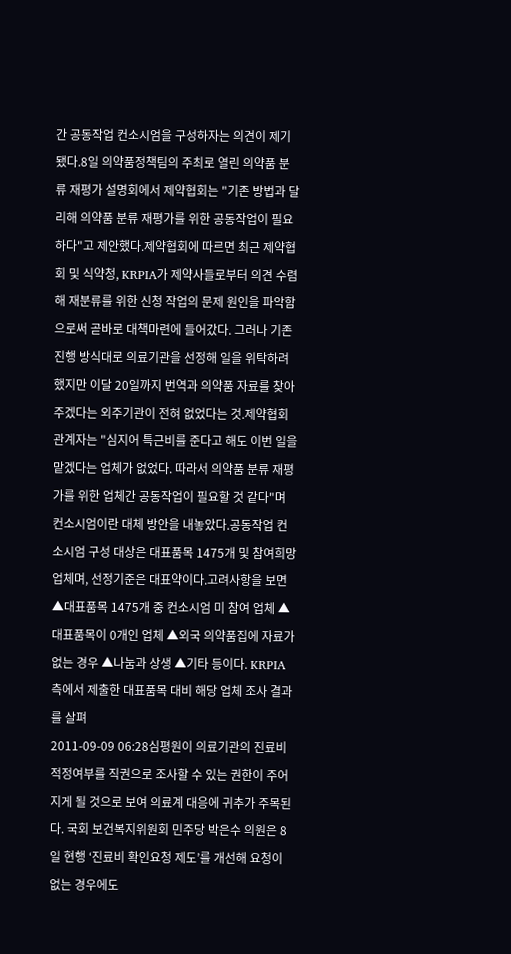간 공동작업 컨소시엄을 구성하자는 의견이 제기됐다.8일 의약품정책팀의 주최로 열린 의약품 분류 재평가 설명회에서 제약협회는 "기존 방법과 달리해 의약품 분류 재평가를 위한 공동작업이 필요하다"고 제안했다.제약협회에 따르면 최근 제약협회 및 식약청, KRPIA가 제약사들로부터 의견 수렴해 재분류를 위한 신청 작업의 문제 원인을 파악함으로써 곧바로 대책마련에 들어갔다. 그러나 기존 진행 방식대로 의료기관을 선정해 일을 위탁하려 했지만 이달 20일까지 번역과 의약품 자료를 찾아주겠다는 외주기관이 전혀 없었다는 것.제약협회 관계자는 "심지어 특근비를 준다고 해도 이번 일을 맡겠다는 업체가 없었다. 따라서 의약품 분류 재평가를 위한 업체간 공동작업이 필요할 것 같다"며 컨소시엄이란 대체 방안을 내놓았다.공동작업 컨소시엄 구성 대상은 대표품목 1475개 및 참여희망 업체며, 선정기준은 대표약이다.고려사항을 보면 ▲대표품목 1475개 중 컨소시엄 미 참여 업체 ▲대표품목이 0개인 업체 ▲외국 의약품집에 자료가 없는 경우 ▲나눔과 상생 ▲기타 등이다. KRPIA측에서 제출한 대표품목 대비 해당 업체 조사 결과를 살펴
2011-09-09 06:28심평원이 의료기관의 진료비 적정여부를 직권으로 조사할 수 있는 권한이 주어지게 될 것으로 보여 의료계 대응에 귀추가 주목된다. 국회 보건복지위원회 민주당 박은수 의원은 8일 현행 ‘진료비 확인요청 제도’를 개선해 요청이 없는 경우에도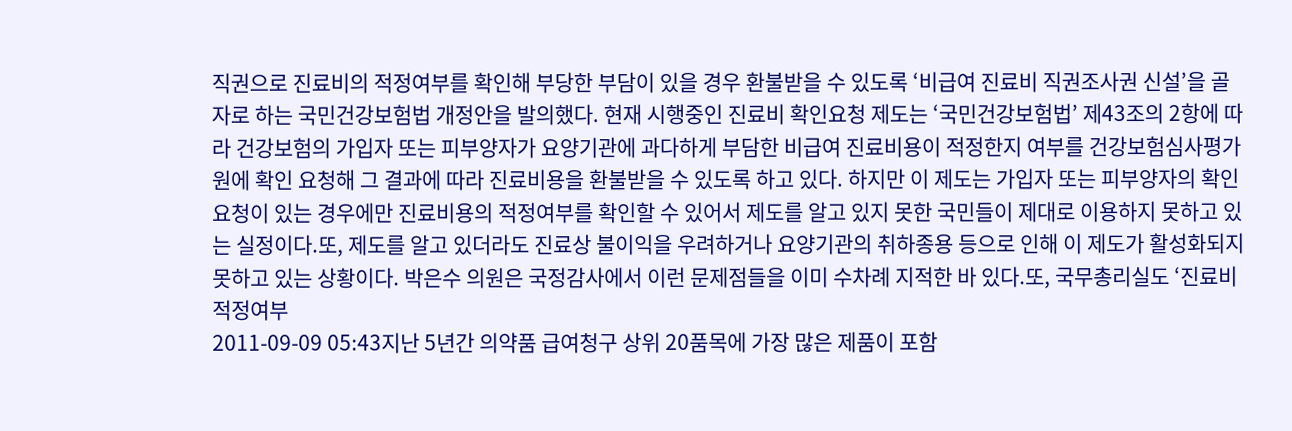직권으로 진료비의 적정여부를 확인해 부당한 부담이 있을 경우 환불받을 수 있도록 ‘비급여 진료비 직권조사권 신설’을 골자로 하는 국민건강보험법 개정안을 발의했다. 현재 시행중인 진료비 확인요청 제도는 ‘국민건강보험법’ 제43조의 2항에 따라 건강보험의 가입자 또는 피부양자가 요양기관에 과다하게 부담한 비급여 진료비용이 적정한지 여부를 건강보험심사평가원에 확인 요청해 그 결과에 따라 진료비용을 환불받을 수 있도록 하고 있다. 하지만 이 제도는 가입자 또는 피부양자의 확인요청이 있는 경우에만 진료비용의 적정여부를 확인할 수 있어서 제도를 알고 있지 못한 국민들이 제대로 이용하지 못하고 있는 실정이다.또, 제도를 알고 있더라도 진료상 불이익을 우려하거나 요양기관의 취하종용 등으로 인해 이 제도가 활성화되지 못하고 있는 상황이다. 박은수 의원은 국정감사에서 이런 문제점들을 이미 수차례 지적한 바 있다.또, 국무총리실도 ‘진료비 적정여부
2011-09-09 05:43지난 5년간 의약품 급여청구 상위 20품목에 가장 많은 제품이 포함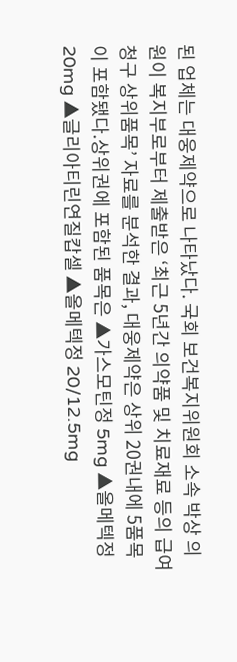된 업체는 대웅제약으로 나타났다. 국회 보건복지위원회 소속 박상 의원이 복지부로부터 제출받은 ‘최근 5년간 의약품 및 치료재료 등의 급여청구 상위품목’ 자료를 분석한 결과, 대웅제약은 상위 20권내에 5품목이 포함됐다.상위권에 포함된 품목은 ▲가스모틴정 5mg ▲올메텍정 20mg ▲글리아티린연질캅셀 ▲올메텍정 20/12.5mg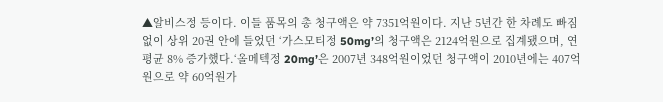▲알비스정 등이다. 이들 품목의 총 청구액은 약 7351억원이다. 지난 5년간 한 차례도 빠짐없이 상위 20권 안에 들었던 ‘가스모티정 50mg’의 청구액은 2124억원으로 집계됐으며, 연평균 8% 증가했다.‘올메텍정 20mg’은 2007년 348억원이었던 청구액이 2010년에는 407억원으로 약 60억원가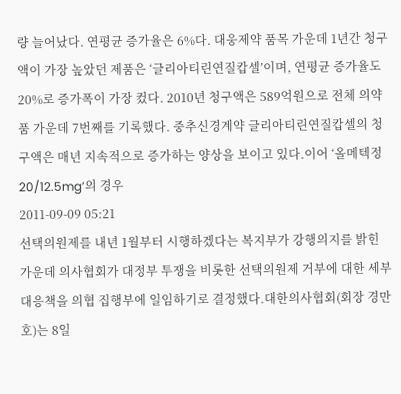량 늘어났다. 연평균 증가율은 6%다. 대웅제약 품목 가운데 1년간 청구액이 가장 높았던 제품은 ‘글리아티린연질캅셀’이며, 연평균 증가율도 20%로 증가폭이 가장 컸다. 2010년 청구액은 589억원으로 전체 의약품 가운데 7번째를 기록했다. 중추신경계약 글리아티린연질캅셀의 청구액은 매년 지속적으로 증가하는 양상을 보이고 있다.이어 ‘올메텍정 20/12.5mg’의 경우
2011-09-09 05:21
선택의원제를 내년 1월부터 시행하겠다는 복지부가 강행의지를 밝힌 가운데 의사협회가 대정부 투쟁을 비롯한 선택의원제 거부에 대한 세부 대응책을 의협 집행부에 일임하기로 결정했다.대한의사협회(회장 경만호)는 8일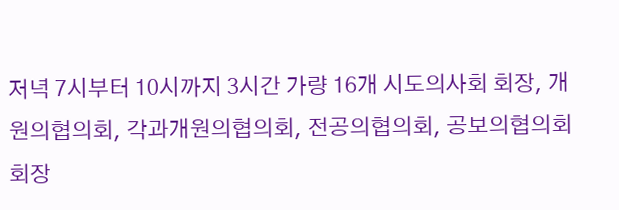저녁 7시부터 10시까지 3시간 가량 16개 시도의사회 회장, 개원의협의회, 각과개원의협의회, 전공의협의회, 공보의협의회 회장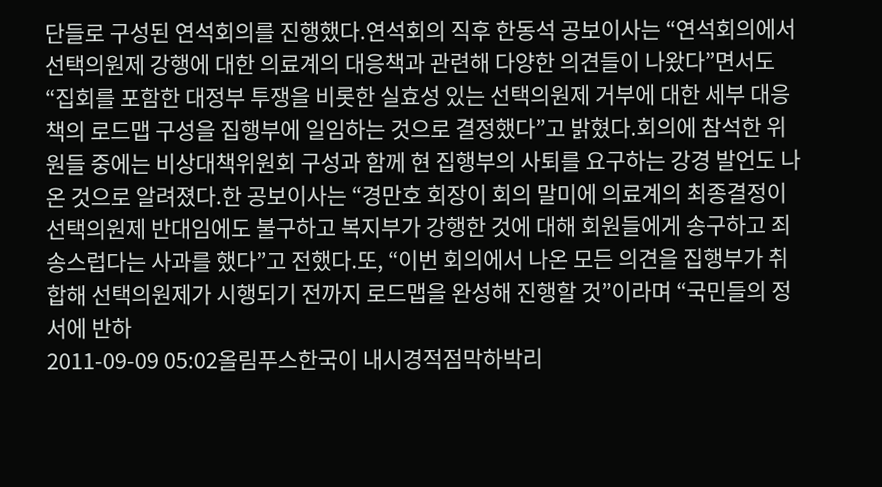단들로 구성된 연석회의를 진행했다.연석회의 직후 한동석 공보이사는 “연석회의에서 선택의원제 강행에 대한 의료계의 대응책과 관련해 다양한 의견들이 나왔다”면서도 “집회를 포함한 대정부 투쟁을 비롯한 실효성 있는 선택의원제 거부에 대한 세부 대응책의 로드맵 구성을 집행부에 일임하는 것으로 결정했다”고 밝혔다.회의에 참석한 위원들 중에는 비상대책위원회 구성과 함께 현 집행부의 사퇴를 요구하는 강경 발언도 나온 것으로 알려졌다.한 공보이사는 “경만호 회장이 회의 말미에 의료계의 최종결정이 선택의원제 반대임에도 불구하고 복지부가 강행한 것에 대해 회원들에게 송구하고 죄송스럽다는 사과를 했다”고 전했다.또, “이번 회의에서 나온 모든 의견을 집행부가 취합해 선택의원제가 시행되기 전까지 로드맵을 완성해 진행할 것”이라며 “국민들의 정서에 반하
2011-09-09 05:02올림푸스한국이 내시경적점막하박리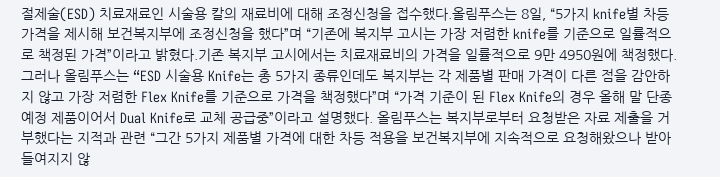절제술(ESD) 치료재료인 시술용 칼의 재료비에 대해 조정신청을 접수했다.올림푸스는 8일, “5가지 knife별 차등 가격을 제시해 보건복지부에 조정신청을 했다”며 “기존에 복지부 고시는 가장 저렴한 knife를 기준으로 일률적으로 책정된 가격”이라고 밝혔다.기존 복지부 고시에서는 치료재료비의 가격을 일률적으로 9만 4950원에 책정했다.그러나 올림푸스는 “ESD 시술용 Knife는 총 5가지 종류인데도 복지부는 각 제품별 판매 가격이 다른 점을 감안하지 않고 가장 저렴한 Flex Knife를 기준으로 가격을 책정했다”며 “가격 기준이 된 Flex Knife의 경우 올해 말 단종 예정 제품이어서 Dual Knife로 교체 공급중”이라고 설명했다. 올림푸스는 복지부로부터 요청받은 자료 제출을 거부했다는 지적과 관련 “그간 5가지 제품별 가격에 대한 차등 적용을 보건복지부에 지속적으로 요청해왔으나 받아들여지지 않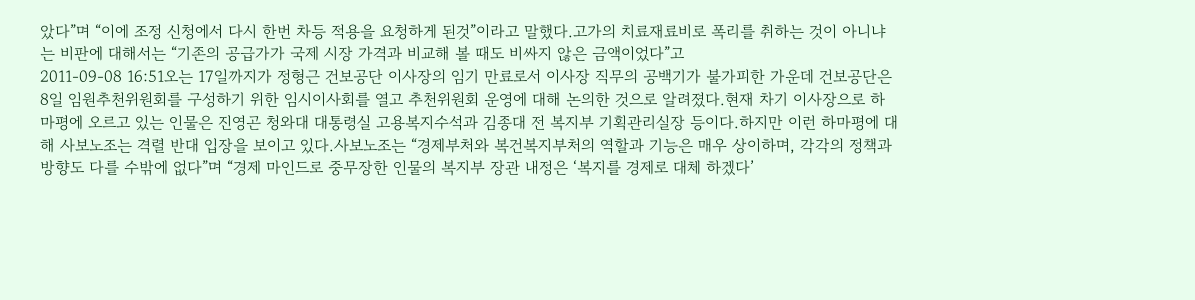았다”며 “이에 조정 신청에서 다시 한번 차등 적용을 요청하게 된것”이라고 말했다.고가의 치료재료비로 폭리를 취하는 것이 아니냐는 비판에 대해서는 “기존의 공급가가 국제 시장 가격과 비교해 볼 때도 비싸지 않은 금액이었다”고
2011-09-08 16:51오는 17일까지가 정형근 건보공단 이사장의 임기 만료로서 이사장 직무의 공백기가 불가피한 가운데 건보공단은 8일 임원추천위원회를 구성하기 위한 임시이사회를 열고 추천위원회 운영에 대해 논의한 것으로 알려졌다.현재 차기 이사장으로 하마평에 오르고 있는 인물은 진영곤 청와대 대통령실 고용복지수석과 김종대 전 복지부 기획관리실장 등이다.하지만 이런 하마평에 대해 사보노조는 격렬 반대 입장을 보이고 있다.사보노조는 “경제부처와 복건복지부처의 역할과 기능은 매우 상이하며, 각각의 정책과 방향도 다를 수밖에 없다”며 “경제 마인드로 중무장한 인물의 복지부 장관 내정은 ‘복지를 경제로 대체 하겠다’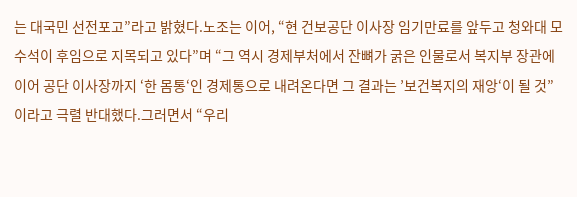는 대국민 선전포고”라고 밝혔다.노조는 이어, “현 건보공단 이사장 임기만료를 앞두고 청와대 모 수석이 후임으로 지목되고 있다”며 “그 역시 경제부처에서 잔뼈가 굵은 인물로서 복지부 장관에 이어 공단 이사장까지 ‘한 몸통‘인 경제통으로 내려온다면 그 결과는 ’보건복지의 재앙‘이 될 것”이라고 극렬 반대했다.그러면서 “우리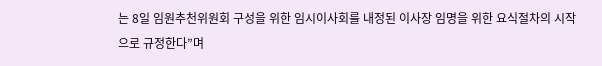는 8일 임원추천위원회 구성을 위한 임시이사회를 내정된 이사장 임명을 위한 요식절차의 시작으로 규정한다”며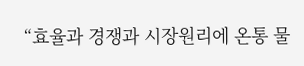“효율과 경쟁과 시장원리에 온통 물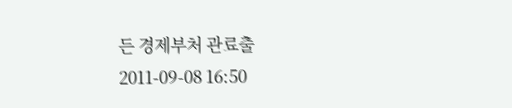든 경제부처 관료출
2011-09-08 16:50